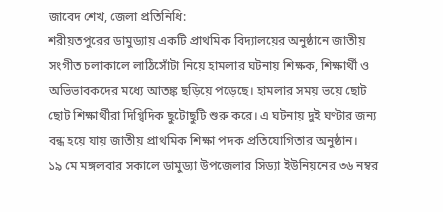জাবেদ শেখ, জেলা প্রতিনিধি:
শরীয়তপুরের ডামুড্যায় একটি প্রাথমিক বিদ্যালয়ের অনুষ্ঠানে জাতীয় সংগীত চলাকালে লাঠিসোঁটা নিয়ে হামলার ঘটনায় শিক্ষক, শিক্ষার্থী ও অভিভাবকদের মধ্যে আতঙ্ক ছড়িয়ে পড়েছে। হামলার সময় ভয়ে ছোট ছোট শিক্ষার্থীরা দিগ্বিদিক ছুটোছুটি শুরু করে। এ ঘটনায় দুই ঘণ্টার জন্য বন্ধ হয়ে যায় জাতীয় প্রাথমিক শিক্ষা পদক প্রতিযোগিতার অনুষ্ঠান।
১৯ মে মঙ্গলবার সকালে ডামুড্যা উপজেলার সিড্যা ইউনিয়নের ৩৬ নম্বর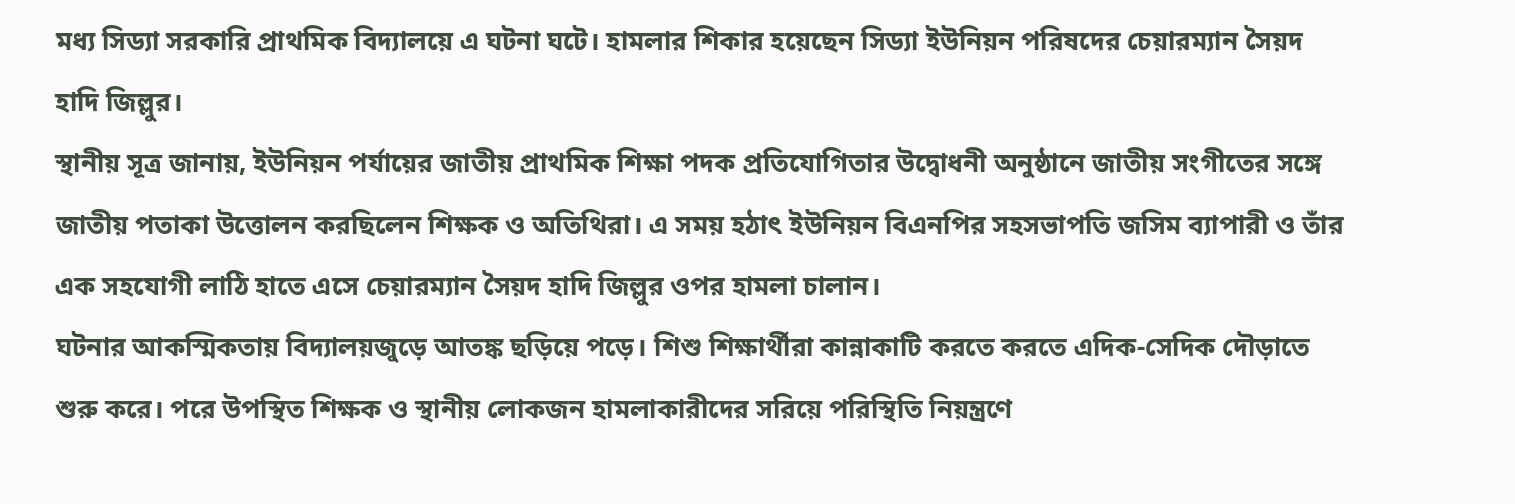মধ্য সিড্যা সরকারি প্রাথমিক বিদ্যালয়ে এ ঘটনা ঘটে। হামলার শিকার হয়েছেন সিড্যা ইউনিয়ন পরিষদের চেয়ারম্যান সৈয়দ হাদি জিল্লুর।
স্থানীয় সূত্র জানায়, ইউনিয়ন পর্যায়ের জাতীয় প্রাথমিক শিক্ষা পদক প্রতিযোগিতার উদ্বোধনী অনুষ্ঠানে জাতীয় সংগীতের সঙ্গে জাতীয় পতাকা উত্তোলন করছিলেন শিক্ষক ও অতিথিরা। এ সময় হঠাৎ ইউনিয়ন বিএনপির সহসভাপতি জসিম ব্যাপারী ও তাঁর এক সহযোগী লাঠি হাতে এসে চেয়ারম্যান সৈয়দ হাদি জিল্লুর ওপর হামলা চালান।
ঘটনার আকস্মিকতায় বিদ্যালয়জুড়ে আতঙ্ক ছড়িয়ে পড়ে। শিশু শিক্ষার্থীরা কান্নাকাটি করতে করতে এদিক-সেদিক দৌড়াতে শুরু করে। পরে উপস্থিত শিক্ষক ও স্থানীয় লোকজন হামলাকারীদের সরিয়ে পরিস্থিতি নিয়ন্ত্রণে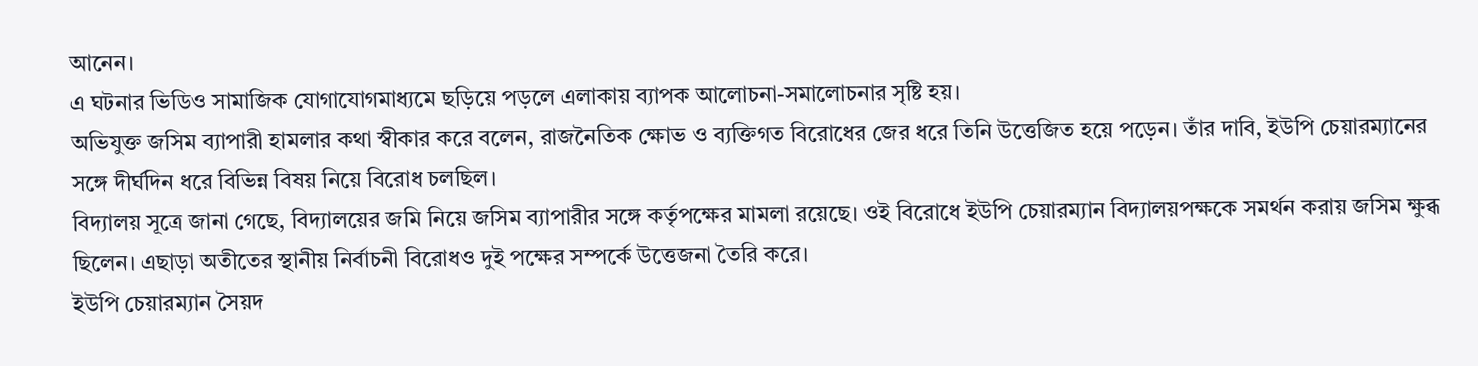আনেন।
এ ঘটনার ভিডিও সামাজিক যোগাযোগমাধ্যমে ছড়িয়ে পড়লে এলাকায় ব্যাপক আলোচনা-সমালোচনার সৃষ্টি হয়।
অভিযুক্ত জসিম ব্যাপারী হামলার কথা স্বীকার করে বলেন, রাজনৈতিক ক্ষোভ ও ব্যক্তিগত বিরোধের জের ধরে তিনি উত্তেজিত হয়ে পড়েন। তাঁর দাবি, ইউপি চেয়ারম্যানের সঙ্গে দীর্ঘদিন ধরে বিভিন্ন বিষয় নিয়ে বিরোধ চলছিল।
বিদ্যালয় সূত্রে জানা গেছে, বিদ্যালয়ের জমি নিয়ে জসিম ব্যাপারীর সঙ্গে কর্তৃপক্ষের মামলা রয়েছে। ওই বিরোধে ইউপি চেয়ারম্যান বিদ্যালয়পক্ষকে সমর্থন করায় জসিম ক্ষুব্ধ ছিলেন। এছাড়া অতীতের স্থানীয় নির্বাচনী বিরোধও দুই পক্ষের সম্পর্কে উত্তেজনা তৈরি করে।
ইউপি চেয়ারম্যান সৈয়দ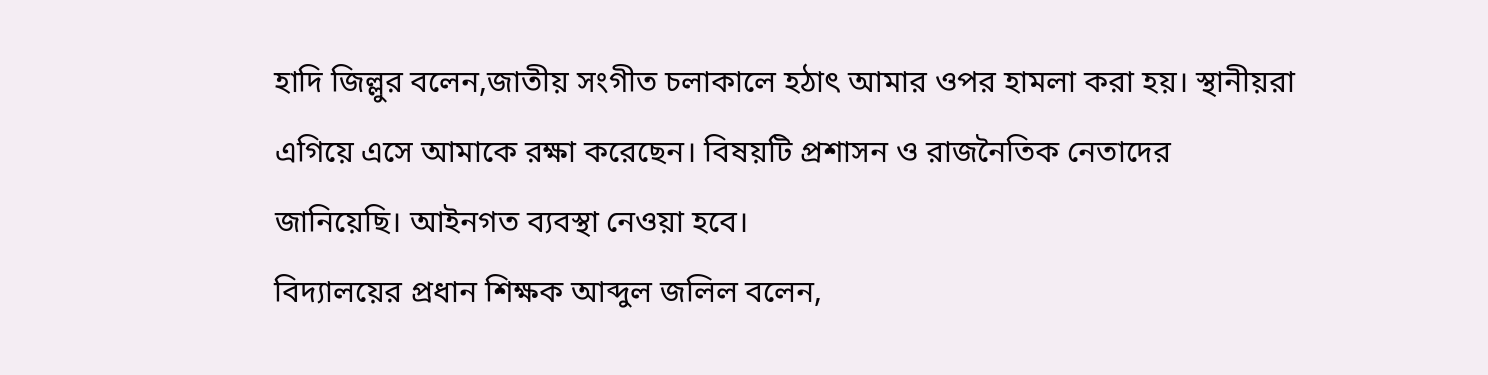হাদি জিল্লুর বলেন,জাতীয় সংগীত চলাকালে হঠাৎ আমার ওপর হামলা করা হয়। স্থানীয়রা এগিয়ে এসে আমাকে রক্ষা করেছেন। বিষয়টি প্রশাসন ও রাজনৈতিক নেতাদের জানিয়েছি। আইনগত ব্যবস্থা নেওয়া হবে।
বিদ্যালয়ের প্রধান শিক্ষক আব্দুল জলিল বলেন,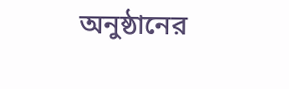অনুষ্ঠানের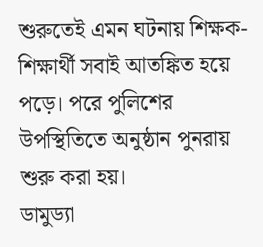শুরুতেই এমন ঘটনায় শিক্ষক-শিক্ষার্থী সবাই আতঙ্কিত হয়ে পড়ে। পরে পুলিশের উপস্থিতিতে অনুষ্ঠান পুনরায় শুরু করা হয়।
ডামুড্যা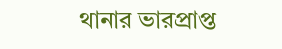থানার ভারপ্রাপ্ত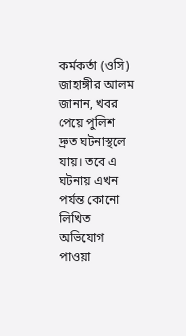কর্মকর্তা (ওসি) জাহাঙ্গীর আলম জানান, খবর পেয়ে পুলিশ দ্রুত ঘটনাস্থলে যায়। তবে এ ঘটনায় এখন পর্যন্ত কোনো লিখিত অভিযোগ পাওয়া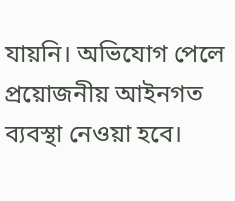যায়নি। অভিযোগ পেলে প্রয়োজনীয় আইনগত ব্যবস্থা নেওয়া হবে।